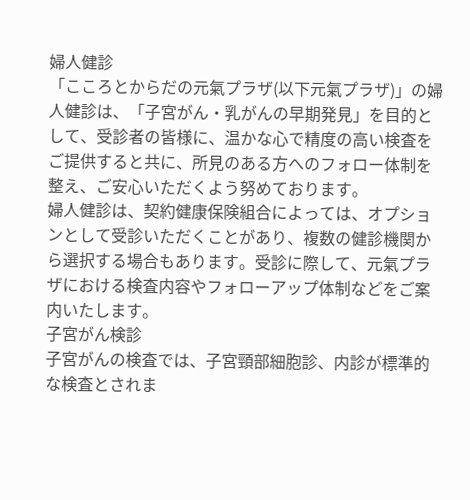婦人健診
「こころとからだの元氣プラザ(以下元氣プラザ)」の婦人健診は、「子宮がん・乳がんの早期発見」を目的として、受診者の皆様に、温かな心で精度の高い検査をご提供すると共に、所見のある方へのフォロー体制を整え、ご安心いただくよう努めております。
婦人健診は、契約健康保険組合によっては、オプションとして受診いただくことがあり、複数の健診機関から選択する場合もあります。受診に際して、元氣プラザにおける検査内容やフォローアップ体制などをご案内いたします。
子宮がん検診
子宮がんの検査では、子宮頸部細胞診、内診が標準的な検査とされま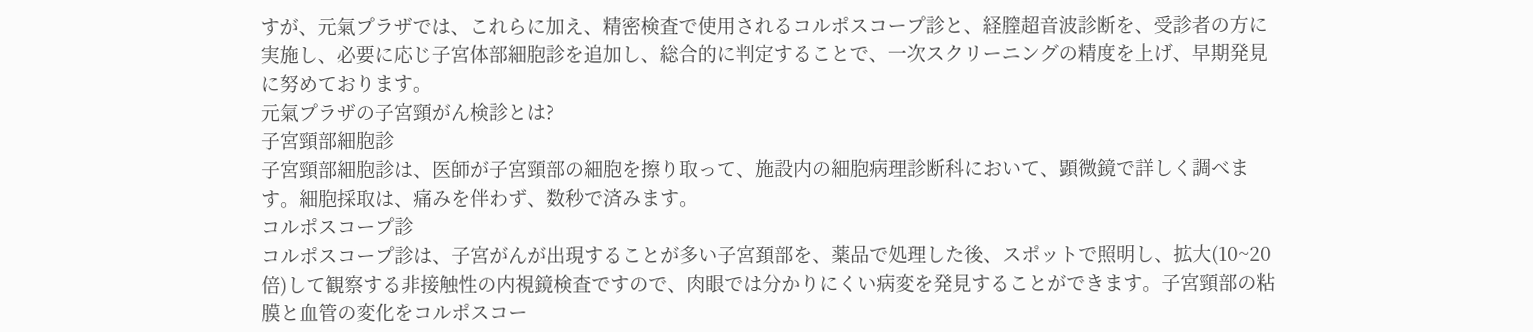すが、元氣プラザでは、これらに加え、精密検査で使用されるコルポスコープ診と、経膣超音波診断を、受診者の方に実施し、必要に応じ子宮体部細胞診を追加し、総合的に判定することで、一次スクリーニングの精度を上げ、早期発見に努めております。
元氣プラザの子宮頸がん検診とは?
子宮頸部細胞診
子宮頸部細胞診は、医師が子宮頸部の細胞を擦り取って、施設内の細胞病理診断科において、顕微鏡で詳しく調べます。細胞採取は、痛みを伴わず、数秒で済みます。
コルポスコープ診
コルポスコープ診は、子宮がんが出現することが多い子宮頚部を、薬品で処理した後、スポットで照明し、拡大(10~20倍)して観察する非接触性の内視鏡検査ですので、肉眼では分かりにくい病変を発見することができます。子宮頸部の粘膜と血管の変化をコルポスコー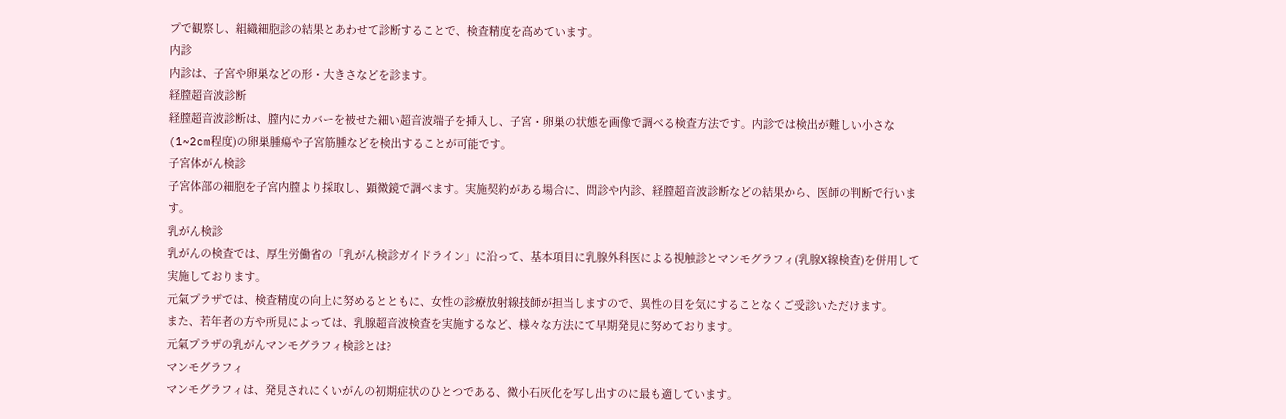プで観察し、組織細胞診の結果とあわせて診断することで、検査精度を高めています。
内診
内診は、子宮や卵巣などの形・大きさなどを診ます。
経膣超音波診断
経膣超音波診断は、膣内にカバーを被せた細い超音波端子を挿入し、子宮・卵巣の状態を画像で調べる検査方法です。内診では検出が難しい小さな(1~2cm程度)の卵巣腫瘍や子宮筋腫などを検出することが可能です。
子宮体がん検診
子宮体部の細胞を子宮内膣より採取し、顕微鏡で調べます。実施契約がある場合に、問診や内診、経膣超音波診断などの結果から、医師の判断で行います。
乳がん検診
乳がんの検査では、厚生労働省の「乳がん検診ガイドライン」に沿って、基本項目に乳腺外科医による視触診とマンモグラフィ(乳腺X線検査)を併用して実施しております。
元氣プラザでは、検査精度の向上に努めるとともに、女性の診療放射線技師が担当しますので、異性の目を気にすることなくご受診いただけます。
また、若年者の方や所見によっては、乳腺超音波検査を実施するなど、様々な方法にて早期発見に努めております。
元氣プラザの乳がんマンモグラフィ検診とは?
マンモグラフィ
マンモグラフィは、発見されにくいがんの初期症状のひとつである、微小石灰化を写し出すのに最も適しています。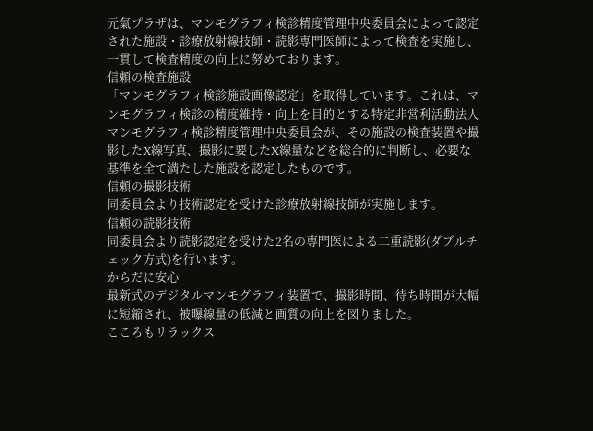元氣プラザは、マンモグラフィ検診精度管理中央委員会によって認定された施設・診療放射線技師・読影専門医師によって検査を実施し、一貫して検査精度の向上に努めております。
信頼の検査施設
「マンモグラフィ検診施設画像認定」を取得しています。これは、マンモグラフィ検診の精度維持・向上を目的とする特定非営利活動法人マンモグラフィ検診精度管理中央委員会が、その施設の検査装置や撮影したX線写真、撮影に要したX線量などを総合的に判断し、必要な基準を全て満たした施設を認定したものです。
信頼の撮影技術
同委員会より技術認定を受けた診療放射線技師が実施します。
信頼の読影技術
同委員会より読影認定を受けた2名の専門医による二重読影(ダブルチェック方式)を行います。
からだに安心
最新式のデジタルマンモグラフィ装置で、撮影時間、待ち時間が大幅に短縮され、被曝線量の低減と画質の向上を図りました。
こころもリラックス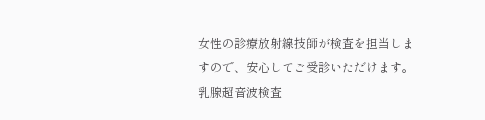女性の診療放射線技師が検査を担当しますので、安心してご受診いただけます。
乳腺超音波検査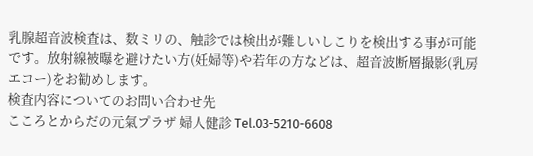乳腺超音波検査は、数ミリの、触診では検出が難しいしこりを検出する事が可能です。放射線被曝を避けたい方(妊婦等)や若年の方などは、超音波断層撮影(乳房エコー)をお勧めします。
検査内容についてのお問い合わせ先
こころとからだの元氣プラザ 婦人健診 Tel.03-5210-6608